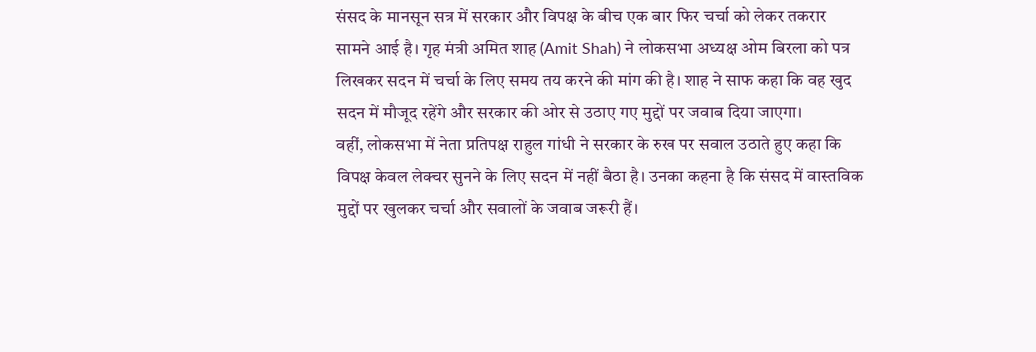संसद के मानसून सत्र में सरकार और विपक्ष के बीच एक बार फिर चर्चा को लेकर तकरार सामने आई है। गृह मंत्री अमित शाह (Amit Shah) ने लोकसभा अध्यक्ष ओम बिरला को पत्र लिखकर सदन में चर्चा के लिए समय तय करने की मांग की है। शाह ने साफ कहा कि वह खुद सदन में मौजूद रहेंगे और सरकार की ओर से उठाए गए मुद्दों पर जवाब दिया जाएगा।
वहीं, लोकसभा में नेता प्रतिपक्ष राहुल गांधी ने सरकार के रुख पर सवाल उठाते हुए कहा कि विपक्ष केवल लेक्चर सुनने के लिए सदन में नहीं बैठा है। उनका कहना है कि संसद में वास्तविक मुद्दों पर खुलकर चर्चा और सवालों के जवाब जरूरी हैं।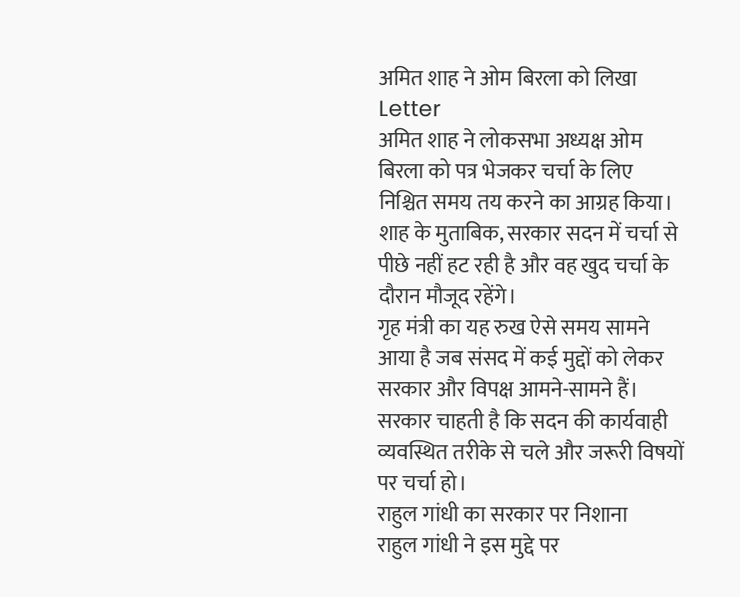अमित शाह ने ओम बिरला को लिखा Letter
अमित शाह ने लोकसभा अध्यक्ष ओम बिरला को पत्र भेजकर चर्चा के लिए निश्चित समय तय करने का आग्रह किया। शाह के मुताबिक, सरकार सदन में चर्चा से पीछे नहीं हट रही है और वह खुद चर्चा के दौरान मौजूद रहेंगे।
गृह मंत्री का यह रुख ऐसे समय सामने आया है जब संसद में कई मुद्दों को लेकर सरकार और विपक्ष आमने-सामने हैं। सरकार चाहती है कि सदन की कार्यवाही व्यवस्थित तरीके से चले और जरूरी विषयों पर चर्चा हो।
राहुल गांधी का सरकार पर निशाना
राहुल गांधी ने इस मुद्दे पर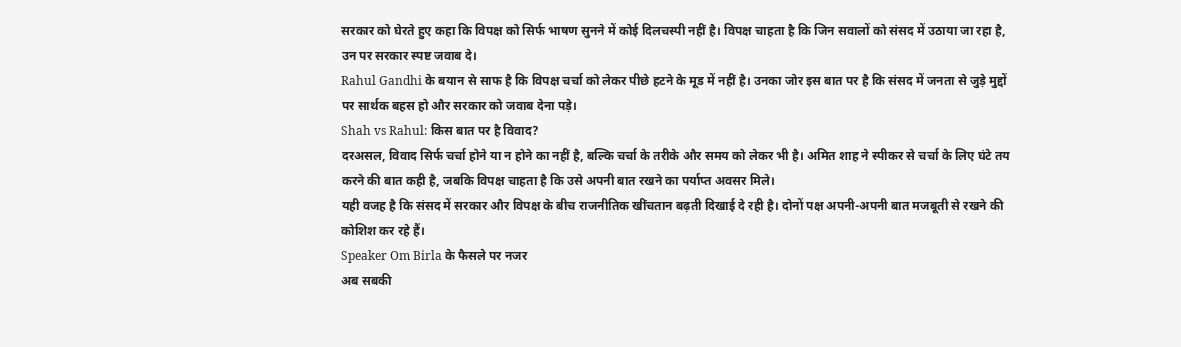सरकार को घेरते हुए कहा कि विपक्ष को सिर्फ भाषण सुनने में कोई दिलचस्पी नहीं है। विपक्ष चाहता है कि जिन सवालों को संसद में उठाया जा रहा है, उन पर सरकार स्पष्ट जवाब दे।
Rahul Gandhi के बयान से साफ है कि विपक्ष चर्चा को लेकर पीछे हटने के मूड में नहीं है। उनका जोर इस बात पर है कि संसद में जनता से जुड़े मुद्दों पर सार्थक बहस हो और सरकार को जवाब देना पड़े।
Shah vs Rahul: किस बात पर है विवाद?
दरअसल, विवाद सिर्फ चर्चा होने या न होने का नहीं है, बल्कि चर्चा के तरीके और समय को लेकर भी है। अमित शाह ने स्पीकर से चर्चा के लिए घंटे तय करने की बात कही है, जबकि विपक्ष चाहता है कि उसे अपनी बात रखने का पर्याप्त अवसर मिले।
यही वजह है कि संसद में सरकार और विपक्ष के बीच राजनीतिक खींचतान बढ़ती दिखाई दे रही है। दोनों पक्ष अपनी-अपनी बात मजबूती से रखने की कोशिश कर रहे हैं।
Speaker Om Birla के फैसले पर नजर
अब सबकी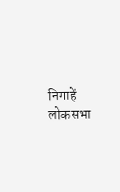निगाहें लोकसभा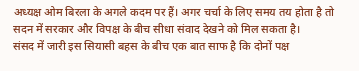अध्यक्ष ओम बिरला के अगले कदम पर हैं। अगर चर्चा के लिए समय तय होता है तो सदन में सरकार और विपक्ष के बीच सीधा संवाद देखने को मिल सकता है।
संसद में जारी इस सियासी बहस के बीच एक बात साफ है कि दोनों पक्ष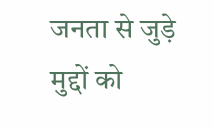जनता से जुड़े मुद्दों को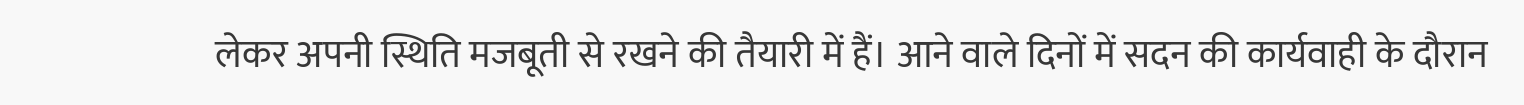लेकर अपनी स्थिति मजबूती से रखने की तैयारी में हैं। आने वाले दिनों में सदन की कार्यवाही के दौरान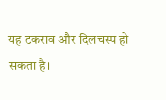यह टकराव और दिलचस्प हो सकता है।